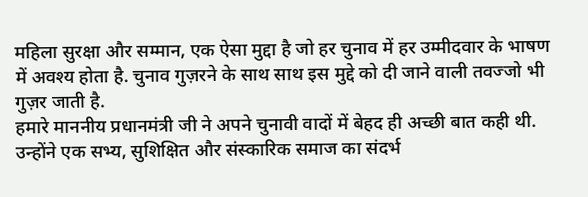महिला सुरक्षा और सम्मान, एक ऐसा मुद्दा है जो हर चुनाव में हर उम्मीदवार के भाषण में अवश्य होता है. चुनाव गुज़रने के साथ साथ इस मुद्दे को दी जाने वाली तवज्जो भी गुज़र जाती है.
हमारे माननीय प्रधानमंत्री जी ने अपने चुनावी वादों में बेहद ही अच्छी बात कही थी. उन्होंने एक सभ्य, सुशिक्षित और संस्कारिक समाज का संदर्भ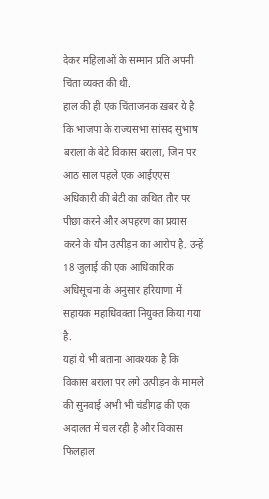देकर महिलाओं के सम्मान प्रति अपनी चिंता व्यक्त की थी.
हाल की ही एक चिंताजनक ख़बर ये है कि भाजपा के राज्यसभा सांसद सुभाष बराला के बेटे विकास बराला, जिन पर आठ साल पहले एक आईएएस अधिकारी की बेटी का कथित तौर पर पीछा करने और अपहरण का प्रयास करने के यौन उत्पीड़न का आरोप है. उन्हें 18 जुलाई की एक आधिकारिक अधिसूचना के अनुसार हरियाणा में सहायक महाधिवक्ता नियुक्त किया गया है.
यहां ये भी बताना आवश्यक है कि विकास बराला पर लगे उत्पीड़न के मामले की सुनवाई अभी भी चंडीगढ़ की एक अदालत में चल रही है और विकास फिलहाल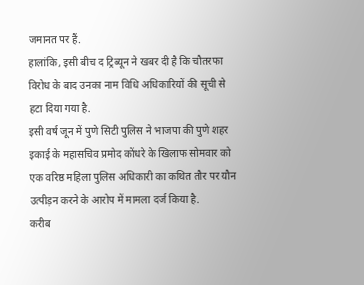जमानत पर हैं.
हालांकि, इसी बीच द ट्रिब्यून ने खबर दी है कि चौतरफा विरोध के बाद उनका नाम विधि अधिकारियों की सूची से हटा दिया गया है.
इसी वर्ष जून में पुणे सिटी पुलिस ने भाजपा की पुणे शहर इकाई के महासचिव प्रमोद कोंधरे के खिलाफ सोमवार को एक वरिष्ठ महिला पुलिस अधिकारी का कथित तौर पर यौन उत्पीड़न करने के आरोप में मामला दर्ज किया है.
करीब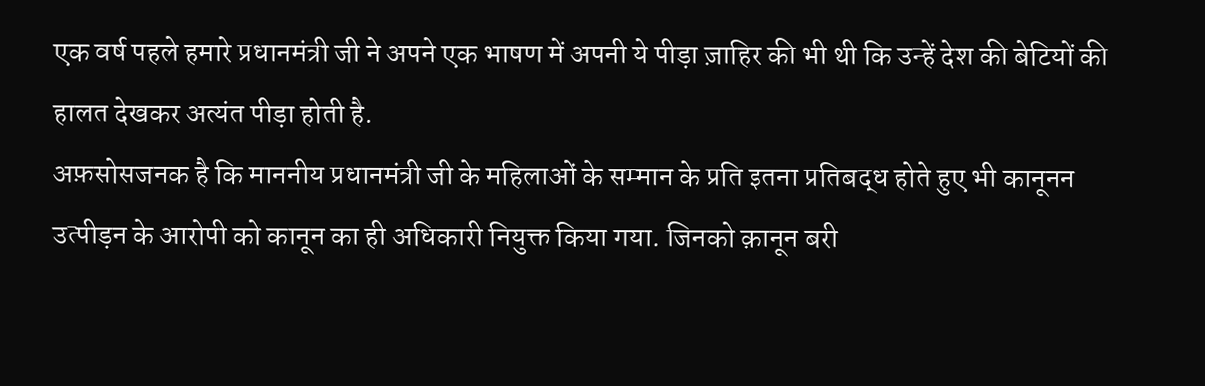एक वर्ष पहले हमारे प्रधानमंत्री जी ने अपने एक भाषण में अपनी ये पीड़ा ज़ाहिर की भी थी कि उन्हें देश की बेटियों की हालत देखकर अत्यंत पीड़ा होती है.
अफ़सोसजनक है कि माननीय प्रधानमंत्री जी के महिलाओं के सम्मान के प्रति इतना प्रतिबद्ध होते हुए भी कानूनन उत्पीड़न के आरोपी को कानून का ही अधिकारी नियुक्त किया गया. जिनको क़ानून बरी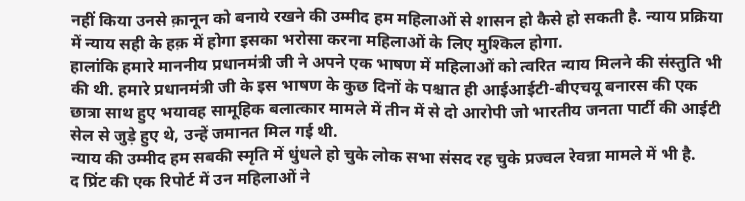नहीं किया उनसे क़ानून को बनाये रखने की उम्मीद हम महिलाओं से शासन हो कैसे हो सकती है. न्याय प्रक्रिया में न्याय सही के हक़ में होगा इसका भरोसा करना महिलाओं के लिए मुश्किल होगा.
हालांकि हमारे माननीय प्रधानमंत्री जी ने अपने एक भाषण में महिलाओं को त्वरित न्याय मिलने की संस्तुति भी की थी. हमारे प्रधानमंत्री जी के इस भाषण के कुछ दिनों के पश्चात ही आईआईटी-बीएचयू बनारस की एक छात्रा साथ हुए भयावह सामूहिक बलात्कार मामले में तीन में से दो आरोपी जो भारतीय जनता पार्टी की आईटी सेल से जुड़े हुए थे, उन्हें जमानत मिल गई थी.
न्याय की उम्मीद हम सबकी स्मृति में धुंधले हो चुके लोक सभा संसद रह चुके प्रज्वल रेवन्ना मामले में भी है.
द प्रिंट की एक रिपोर्ट में उन महिलाओं ने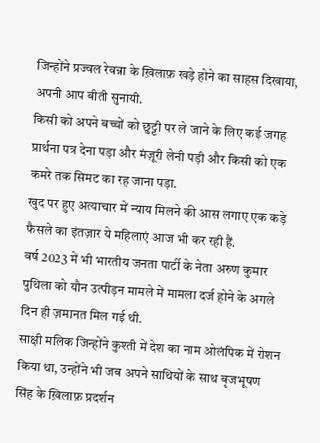जिन्होंने प्रज्वल रेवन्ना के ख़िलाफ़ खड़े होने का साहस दिखाया, अपनी आप बीती सुनायी.
किसी को अपने बच्चों को छुट्टी पर ले जाने के लिए कई जगह प्रार्थना पत्र देना पड़ा और मंज़ूरी लेनी पड़ी और किसी को एक कमरे तक सिमट का रह जाना पड़ा.
खुद पर हुए अत्याचार में न्याय मिलने की आस लगाए एक कड़े फैसले का इंतज़ार ये महिलाएं आज भी कर रही हैं.
वर्ष 2023 में भी भारतीय जनता पार्टी के नेता अरुण कुमार पुथिला को यौन उत्पीड़न मामले में मामला दर्ज होने के अगले दिन ही ज़मानत मिल गई थी.
साक्षी मलिक जिन्होंने कुश्ती में देश का नाम ओलंपिक में रोशन किया था, उन्होंने भी जब अपने साथियों के साथ बृजभूषण सिंह के ख़िलाफ़ प्रदर्शन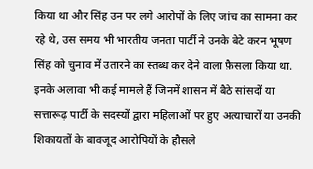किया था और सिंह उन पर लगे आरोपों के लिए जांच का सामना कर रहे थे, उस समय भी भारतीय जनता पार्टी ने उनके बेटे करन भूषण सिंह को चुनाव में उतारने का स्तब्ध कर देने वाला फ़ैसला किया था.
इनके अलावा भी कई मामले हैं जिनमें शासन में बैठे सांसदों या सत्तारूढ़ पार्टी के सदस्यों द्वारा महिलाओं पर हुए अत्याचारों या उनकी शिकायतों के बावजूद आरोपियों के हौसले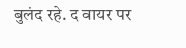बुलंद रहे. द वायर पर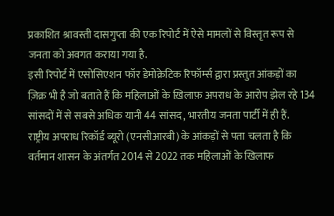प्रकाशित श्रावस्ती दासगुप्ता की एक रिपोर्ट में ऐसे मामलों से विस्तृत रूप से जनता को अवगत कराया गया है.
इसी रिपोर्ट में एसोसिएशन फॉर डेमोक्रेटिक रिफॉर्म्स द्वारा प्रस्तुत आंकड़ों का ज़िक्र भी है जो बताते हैं कि महिलाओं के ख़िलाफ़ अपराध के आरोप झेल रहे 134 सांसदों में से सबसे अधिक यानी 44 सांसद, भारतीय जनता पार्टी में ही हैं.
राष्ट्रीय अपराध रिकॉर्ड ब्यूरो (एनसीआरबी) के आंकड़ों से पता चलता है कि वर्तमान शासन के अंतर्गत 2014 से 2022 तक महिलाओं के खिलाफ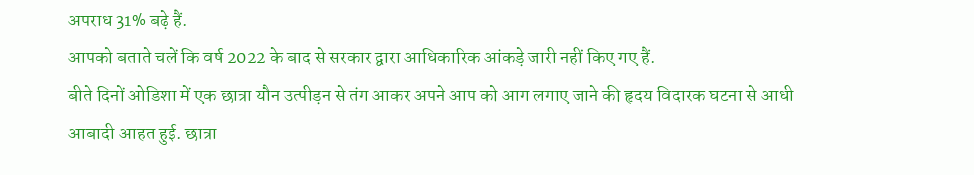अपराध 31% बढ़े हैं.
आपको बताते चलें कि वर्ष 2022 के बाद से सरकार द्वारा आधिकारिक आंकड़े जारी नहीं किए गए हैं.
बीते दिनों ओडिशा में एक छात्रा यौन उत्पीड़न से तंग आकर अपने आप को आग लगाए जाने की हृदय विदारक घटना से आधी आबादी आहत हुई. छात्रा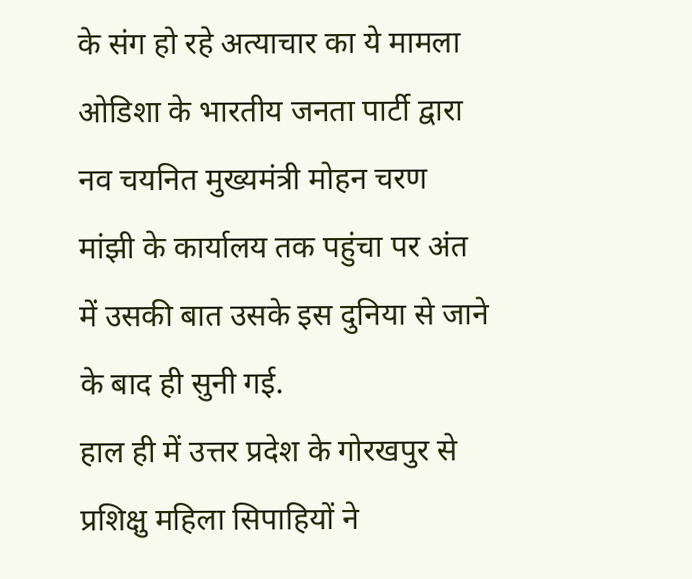के संग हो रहे अत्याचार का ये मामला ओडिशा के भारतीय जनता पार्टी द्वारा नव चयनित मुख्यमंत्री मोहन चरण मांझी के कार्यालय तक पहुंचा पर अंत में उसकी बात उसके इस दुनिया से जाने के बाद ही सुनी गई.
हाल ही में उत्तर प्रदेश के गोरखपुर से प्रशिक्षु महिला सिपाहियों ने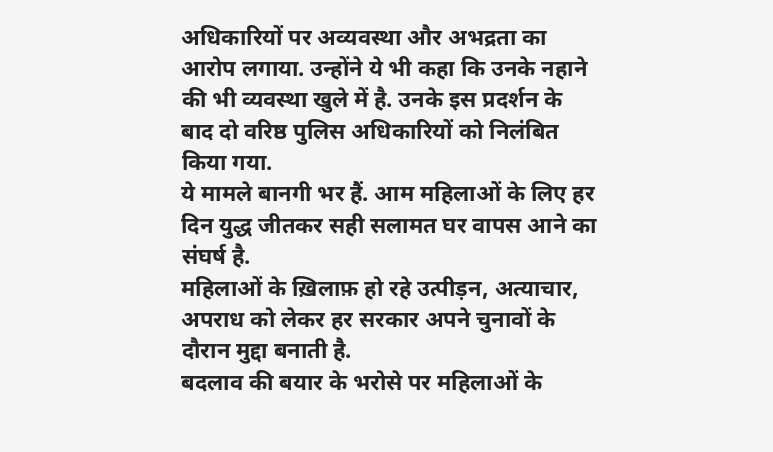अधिकारियों पर अव्यवस्था और अभद्रता का आरोप लगाया. उन्होंने ये भी कहा कि उनके नहाने की भी व्यवस्था खुले में है. उनके इस प्रदर्शन के बाद दो वरिष्ठ पुलिस अधिकारियों को निलंबित किया गया.
ये मामले बानगी भर हैं. आम महिलाओं के लिए हर दिन युद्ध जीतकर सही सलामत घर वापस आने का संघर्ष है.
महिलाओं के ख़िलाफ़ हो रहे उत्पीड़न, अत्याचार, अपराध को लेकर हर सरकार अपने चुनावों के दौरान मुद्दा बनाती है.
बदलाव की बयार के भरोसे पर महिलाओं के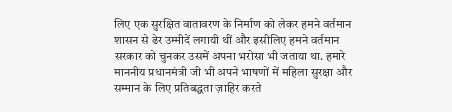लिए एक सुरक्षित वातावरण के निर्माण को लेकर हमने वर्तमान शासन से ढेर उम्मीदें लगायी थीं और इसीलिए हमने वर्तमान सरकार को चुनकर उसमें अपना भरोसा भी जताया था. हमारे माननीय प्रधानमंत्री जी भी अपने भाषणों में महिला सुरक्षा और सम्मान के लिए प्रतिबद्धता ज़ाहिर करते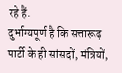रहे हैं.
दुर्भाग्यपूर्ण है कि सत्तारूढ़ पार्टी के ही सांसदों, मंत्रियों,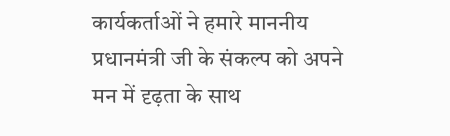कार्यकर्ताओं ने हमारे माननीय प्रधानमंत्री जी के संकल्प को अपने मन में दृढ़ता के साथ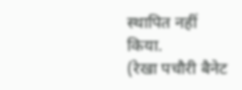स्थापित नहीं किया.
(रेखा पचौरी बैनेट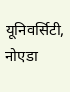यूनिवर्सिटी, नोएडा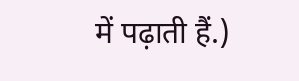में पढ़ाती हैं.)